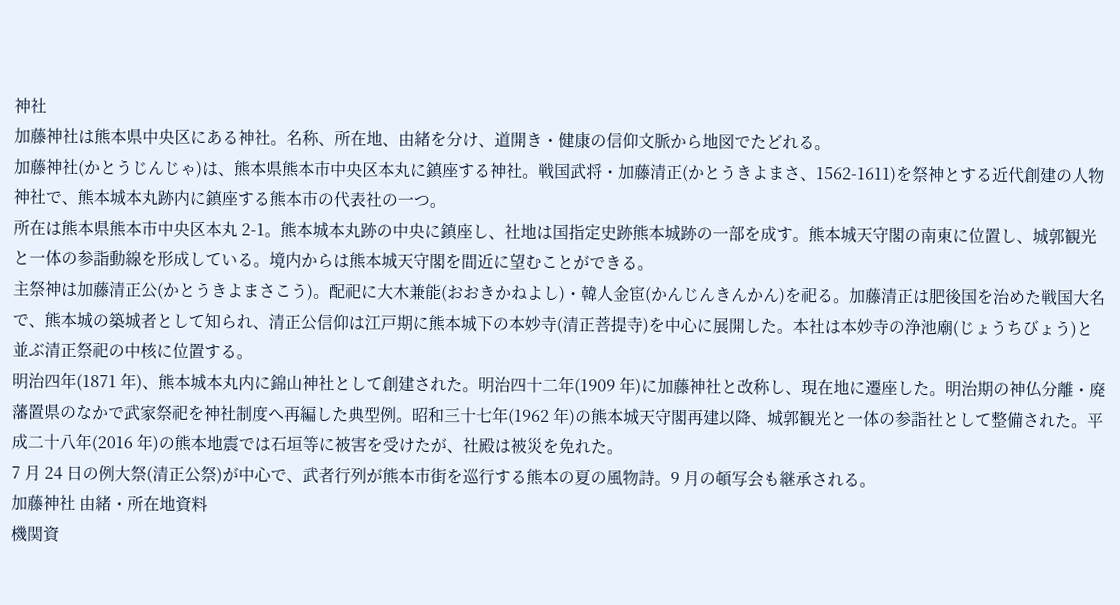神社
加藤神社は熊本県中央区にある神社。名称、所在地、由緒を分け、道開き・健康の信仰文脈から地図でたどれる。
加藤神社(かとうじんじゃ)は、熊本県熊本市中央区本丸に鎮座する神社。戦国武将・加藤清正(かとうきよまさ、1562-1611)を祭神とする近代創建の人物神社で、熊本城本丸跡内に鎮座する熊本市の代表社の一つ。
所在は熊本県熊本市中央区本丸 2-1。熊本城本丸跡の中央に鎮座し、社地は国指定史跡熊本城跡の一部を成す。熊本城天守閣の南東に位置し、城郭観光と一体の参詣動線を形成している。境内からは熊本城天守閣を間近に望むことができる。
主祭神は加藤清正公(かとうきよまさこう)。配祀に大木兼能(おおきかねよし)・韓人金宦(かんじんきんかん)を祀る。加藤清正は肥後国を治めた戦国大名で、熊本城の築城者として知られ、清正公信仰は江戸期に熊本城下の本妙寺(清正菩提寺)を中心に展開した。本社は本妙寺の浄池廟(じょうちびょう)と並ぶ清正祭祀の中核に位置する。
明治四年(1871 年)、熊本城本丸内に錦山神社として創建された。明治四十二年(1909 年)に加藤神社と改称し、現在地に遷座した。明治期の神仏分離・廃藩置県のなかで武家祭祀を神社制度へ再編した典型例。昭和三十七年(1962 年)の熊本城天守閣再建以降、城郭観光と一体の参詣社として整備された。平成二十八年(2016 年)の熊本地震では石垣等に被害を受けたが、社殿は被災を免れた。
7 月 24 日の例大祭(清正公祭)が中心で、武者行列が熊本市街を巡行する熊本の夏の風物詩。9 月の頓写会も継承される。
加藤神社 由緒・所在地資料
機関資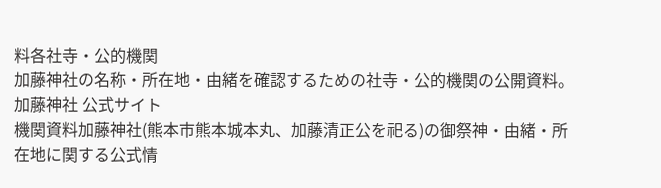料各社寺・公的機関
加藤神社の名称・所在地・由緒を確認するための社寺・公的機関の公開資料。
加藤神社 公式サイト
機関資料加藤神社(熊本市熊本城本丸、加藤清正公を祀る)の御祭神・由緒・所在地に関する公式情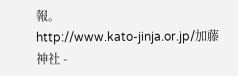報。
http://www.kato-jinja.or.jp/加藤神社 -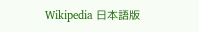Wikipedia 日本語版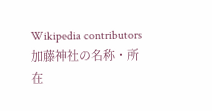Wikipedia contributors
加藤神社の名称・所在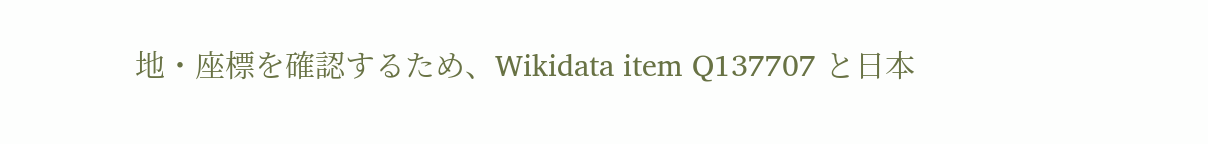地・座標を確認するため、Wikidata item Q137707 と日本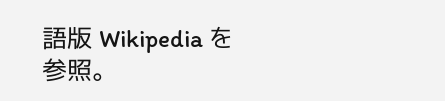語版 Wikipedia を参照。